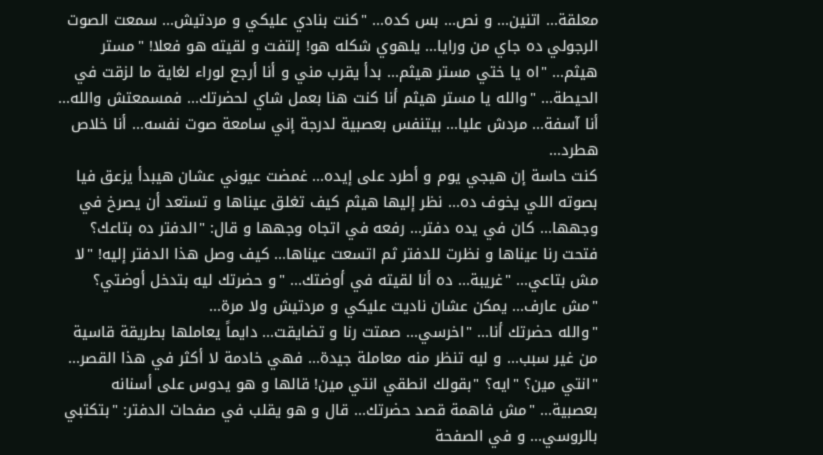معلقة... اتنين... و نص... بس كده... "كنت بنادي عليكي و مردتيش... سمعت الصوت الرجولي ده جاي من ورايا... يلهوي شكله هو! إلتفت و لقيته هو فعلا! "مستر هيثم... "اه يا ختي مستر هيثم... بدأ يقرب مني و أنا أرجع لوراء لغاية ما لزقت في الحيطة... "والله يا مستر هيثم أنا كنت هنا بعمل شاي لحضرتك... فمسمعتش والله... أنا آسفة... مردش عليا... بيتنفس بعصبية لدرجة إني سامعة صوت نفسه... أنا خلاص هطرد...
كنت حاسة إن هيجي يوم و أطرد على إيده... غمضت عيوني عشان هيبدأ يزعق فيا بصوته اللي يخوف ده... نظر إليها هيثم كيف تغلق عيناها و تستعد أن يصرخ في وجهها... كان في يده دفتر... رفعه في اتجاه وجهها و قال: "الدفتر ده بتاعك؟ فتحت رنا عيناها و نظرت للدفتر ثم اتسعت عيناها... كيف وصل هذا الدفتر إليه! "لا مش بتاعي... "غريبة... ده أنا لقيته في أوضتك... "و حضرتك ليه بتدخل أوضتي؟ "مش عارف... يمكن عشان ناديت عليكي و مردتيش ولا مرة...
"والله حضرتك أنا... "اخرسي... صمتت رنا و تضايقت... دايماً يعاملها بطريقة قاسية من غير سبب... و ليه تنظر منه معاملة جيدة... فهي خادمة لا أكثر في هذا القصر... "انتي مين؟ "ايه؟ "بقولك انطقي انتي مين! قالها و هو يدوس على أسنانه بعصبية... "مش فاهمة قصد حضرتك... قال و هو يقلب في صفحات الدفتر: "بتكتبي بالروسي... و في الصفحة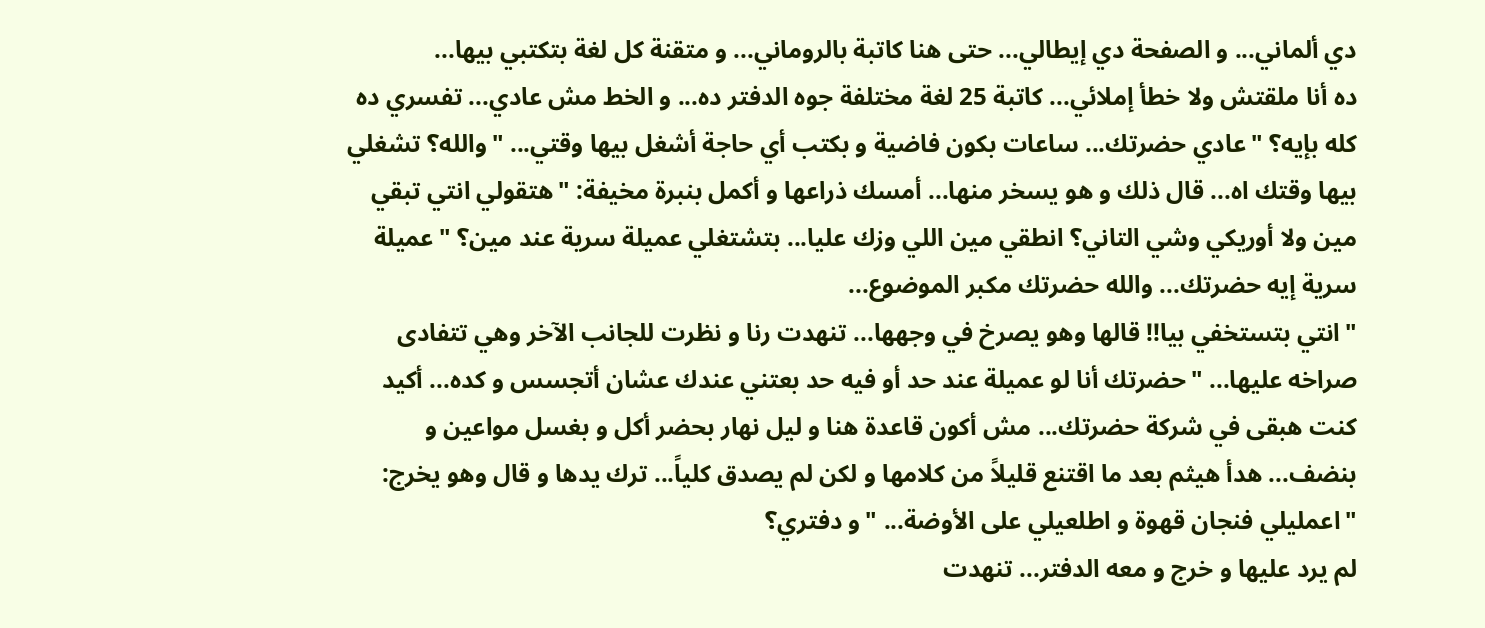دي ألماني... و الصفحة دي إيطالي... حتى هنا كاتبة بالروماني... و متقنة كل لغة بتكتبي بيها...
ده أنا ملقتش ولا خطأ إملائي... كاتبة 25 لغة مختلفة جوه الدفتر ده... و الخط مش عادي... تفسري ده كله بإيه؟ "عادي حضرتك... ساعات بكون فاضية و بكتب أي حاجة أشغل بيها وقتي... "والله؟ تشغلي بيها وقتك اه... قال ذلك و هو يسخر منها... أمسك ذراعها و أكمل بنبرة مخيفة: "هتقولي انتي تبقي مين ولا أوريكي وشي التاني؟ انطقي مين اللي وزك عليا... بتشتغلي عميلة سرية عند مين؟ "عميلة سرية إيه حضرتك... والله حضرتك مكبر الموضوع...
"انتي بتستخفي بيا!! قالها وهو يصرخ في وجهها... تنهدت رنا و نظرت للجانب الآخر وهي تتفادى صراخه عليها... "حضرتك أنا لو عميلة عند حد أو فيه حد بعتني عندك عشان أتجسس و كده... أكيد كنت هبقى في شركة حضرتك... مش أكون قاعدة هنا و ليل نهار بحضر أكل و بغسل مواعين و بنضف... هدأ هيثم بعد ما اقتنع قليلاً من كلامها و لكن لم يصدق كلياً... ترك يدها و قال وهو يخرج: "اعمليلي فنجان قهوة و اطلعيلي على الأوضة... "و دفتري؟
لم يرد عليها و خرج و معه الدفتر... تنهدت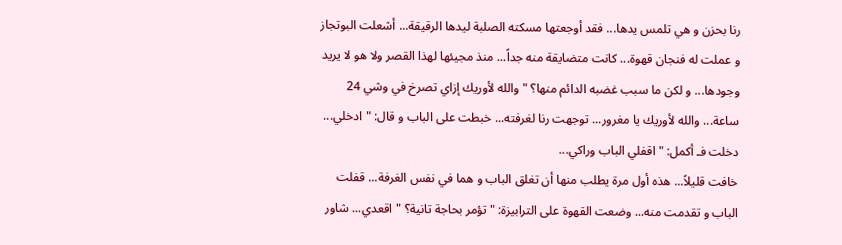رنا بحزن و هي تلمس يدها... فقد أوجعتها مسكته الصلبة ليدها الرقيقة... أشعلت البوتجاز و عملت له فنجان قهوة... كانت متضايقة منه جداً... منذ مجيئها لهذا القصر ولا هو لا يريد وجودها... و لكن ما سبب غضبه الدائم منها؟ "والله لأوريك إزاي تصرخ في وشي 24 ساعة... والله لأوريك يا مغرور... توجهت رنا لغرفته... خبطت على الباب و قال: "ادخلي... دخلت فـ أكمل: "اقفلي الباب وراكي...
خافت قليلاً... هذه أول مرة يطلب منها أن تغلق الباب و هما في نفس الغرفة... قفلت الباب و تقدمت منه... وضعت القهوة على الترابيزة: "تؤمر بحاجة تانية؟ "اقعدي... شاور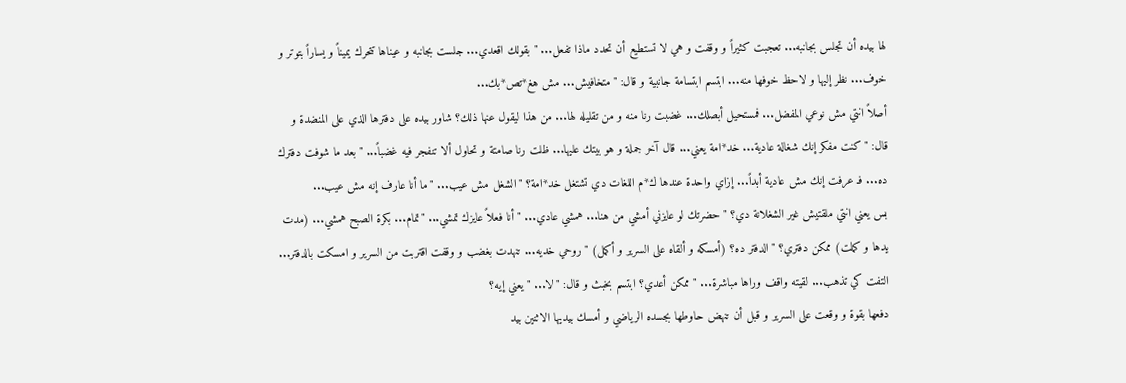لها بيده أن تجلس بجانبه... تعجبت كثيراً و وقفت و هي لا تستطيع أن تحدد ماذا تفعل... "بقولك اقعدي... جلست بجانبه و عيناها تتحرك يميناً و يساراً بتوتر و خوف... نظر إليها و لاحظ خوفها منه... ابتسم ابتسامة جانبية و قال: "متخافيش... مش هغ*تص*بك...
أصلاً انتي مش نوعي المفضل... فمستحيل أبصلك... غضبت رنا منه و من تقليله لها... من هذا ليقول عنها ذلك؟ شاور بيده على دفترها الذي على المنضدة و قال: "كنت مفكر إنك شغالة عادية... خد*امة يعني... قال آخر جملة و هو بيتك عليها... ظلت رنا صامتة و تحاول ألا تنفجر فيه غضباً... "بعد ما شوفت دفترك ده... فـ عرفت إنك مش عادية أبداً... إزاي واحدة عندها ك*م اللغات دي تشتغل خد*امة؟ "الشغل مش عيب... "ما أنا عارف إنه مش عيب...
بس يعني انتي ملقتيش غير الشغلانة دي؟ "حضرتك لو عايزني أمشي من هنا... همشي عادي... "أنا فعلاً عايزك تمشي... "تمام... بكرة الصبح همشي... (مدت يدها و كملت) ممكن دفتري؟ "الدفتر ده؟ (أمسكه و ألقاه على السرير و أكمل) "روحي خديه... تنهدت بغضب و وقفت اقتربت من السرير و امسكت بالدفتر... التفت كي تذهب... لقيته واقف وراها مباشرة... "ممكن أعدي؟ ابتسم بخبث و قال: "لا... "يعني إيه؟
دفعها بقوة و وقعت على السرير و قبل أن تنهض حاوطها بجسده الرياضي و أمسك بيديها الاثنين بيد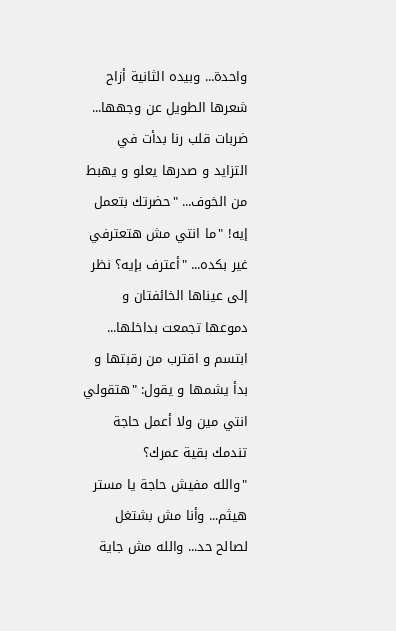واحدة... وبيده الثانية أزاح شعرها الطويل عن وجهها... ضربات قلب رنا بدأت في التزايد و صدرها يعلو و يهبط من الخوف... "حضرتك بتعمل إيه! "ما انتي مش هتعترفي غير بكده... "أعترف بإيه؟ نظر إلى عيناها الخائفتان و دموعها تجمعت بداخلها... ابتسم و اقترب من رقبتها و بدأ يشمها و يقول: "هتقولي انتي مين ولا أعمل حاجة تندمك بقية عمرك؟
"والله مفيش حاجة يا مستر هيثم... وأنا مش بشتغل لصالح حد... والله مش جاية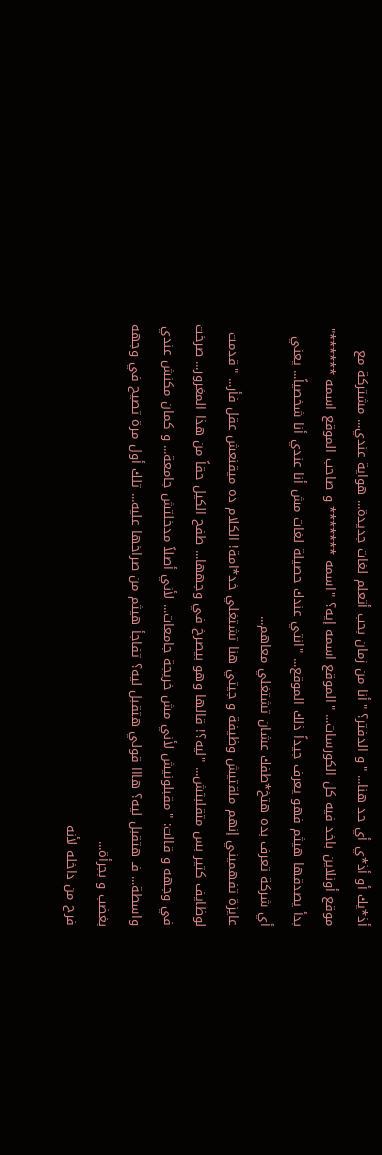أذ*يك أو أذ*ي أي حد هنا... "و الدفتر؟ "أنا من زمان بحب أتعلم لغات جديدة... هواية عندي... مشتركة مع موقع أونلاين باخد فيه كل الكورسات... "الموقع اسمه إيه؟ "اسمه ******* و صاحب الموقع اسمه ******" بدأ يصدقها هيثم فهو يعرف جيداً ذلك الموقع... "انتي عندك حصيلة لغات مش أنا عندي أنا شخصياً... يعني أي شركة تعرف بده هتخ*طفك عشان تشتغلي معاهم...
عايزة تفهميني إنهم ملقتيش وظيفة و جيتي هنا تشتغلي خد*امة! الكلام ده ميقنعش عقل فأر... "قدمت لوظايف كتير بس متقلبتش... "ليه؟! قالها وهو بيصرخ في وجهها... طفح الكيل حقاً من هذا المغرور... صرخت في وجهه و قالت: "مقبلونيش لأني مش خريجة جامعات... لأني أصلاً مدخلتش جامعة... و كمان مكنش عندي واسطة... فـ هتقبل ليه؟ هااا قولي هتقبل ليه؟ تفاجأ هيثم من صراخها عليه... تلك أول مرة تصيح في وجهه بغضب و بجرأة...
فرح من داخله لأنه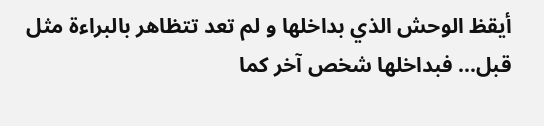أيقظ الوحش الذي بداخلها و لم تعد تتظاهر بالبراءة مثل قبل... فبداخلها شخص آخر كما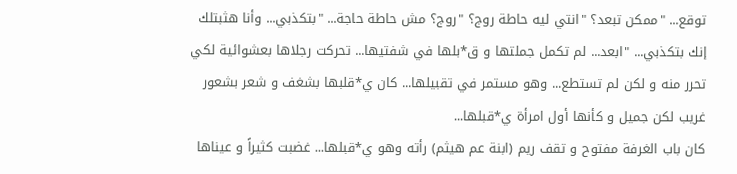توقع... "ممكن تبعد؟ "انتي ليه حاطة روج؟ "روج؟ مش حاطة حاجة... "بتكذبي... وأنا هثبتلك إنك بتكذبي... "ابعد... لم تكمل جملتها و ق*بلها في شفتيها... تحركت رجلاها بعشوائية لكي تحرر منه و لكن لم تستطع... وهو مستمر في تقبيلها... كان ي*قلبها بشغف و شعر بشعور غريب لكن جميل و كأنها أول امرأة ي*قبلها...
كان باب الغرفة مفتوح و تقف ريم (ابنة عم هيثم) رأته وهو ي*قبلها... غضبت كثيراً و عيناها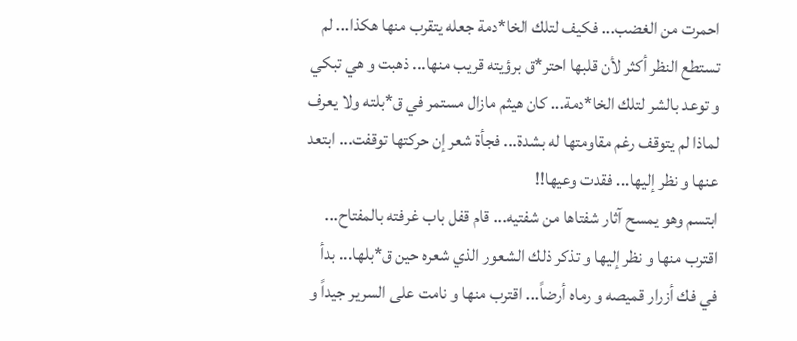احمرت من الغضب... فكيف لتلك الخا*دمة جعله يتقرب منها هكذا... لم تستطع النظر أكثر لأن قلبها احتر*ق برؤيته قريب منها... ذهبت و هي تبكي و توعد بالشر لتلك الخا*دمة... كان هيثم مازال مستمر في ق*بلته ولا يعرف لماذا لم يتوقف رغم مقاومتها له بشدة... فجأة شعر إن حركتها توقفت... ابتعد عنها و نظر إليها... فقدت وعيها!!
ابتسم وهو يمسح آثار شفتاها من شفتيه... قام قفل باب غرفته بالمفتاح... اقترب منها و نظر إليها و تذكر ذلك الشعور الذي شعره حين ق*بلها... بدأ في فك أزرار قميصه و رماه أرضاً... اقترب منها و نامت على السرير جيداً و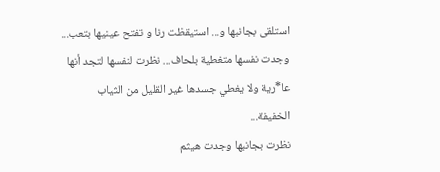استلقى بجانبها و... استيقظت رنا و تفتح عينيها بتعب... وجدت نفسها متغطية بلحاف... نظرت لنفسها لتجد أنها عا*رية ولا يغطي جسدها غير القليل من الثياب الخفيفة...
نظرت بجانبها وجدت هيثم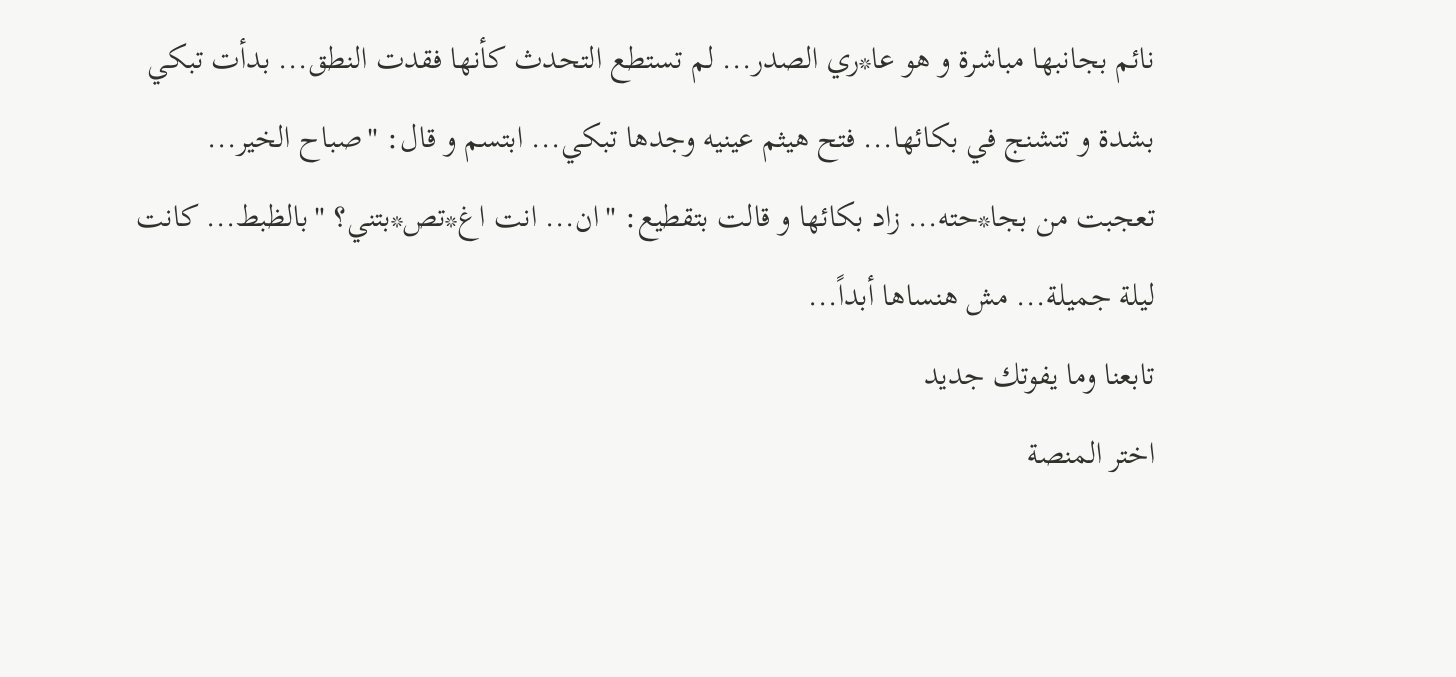نائم بجانبها مباشرة و هو عا*ري الصدر... لم تستطع التحدث كأنها فقدت النطق... بدأت تبكي بشدة و تتشنج في بكائها... فتح هيثم عينيه وجدها تبكي... ابتسم و قال: "صباح الخير... تعجبت من بجا*حته... زاد بكائها و قالت بتقطيع: "ان... انت اغ*تص*بتني؟ "بالظبط... كانت ليلة جميلة... مش هنساها أبداً...
تابعنا وما يفوتك جديد
اختر المنصة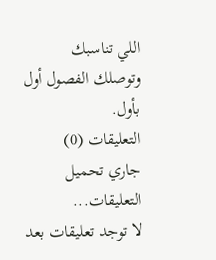اللي تناسبك وتوصلك الفصول أول بأول.
التعليقات (0)
جاري تحميل التعليقات...
لا توجد تعليقات بعد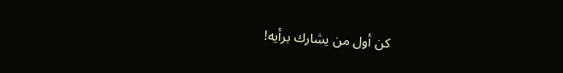كن أول من يشارك برأيه!